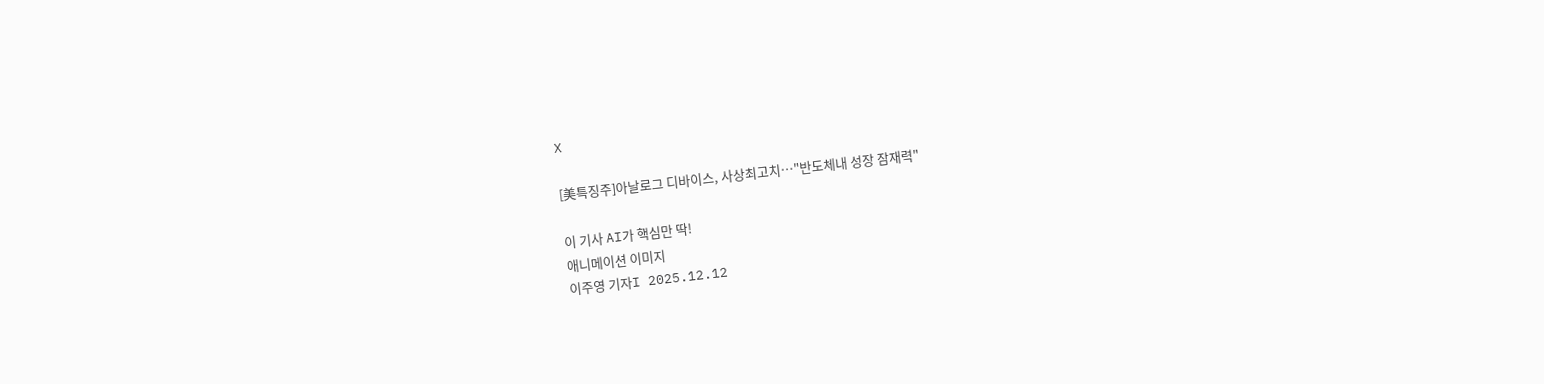X

[美특징주]아날로그 디바이스, 사상최고치…"반도체내 성장 잠재력"

이 기사 AI가 핵심만 딱!
애니메이션 이미지
이주영 기자I 2025.12.12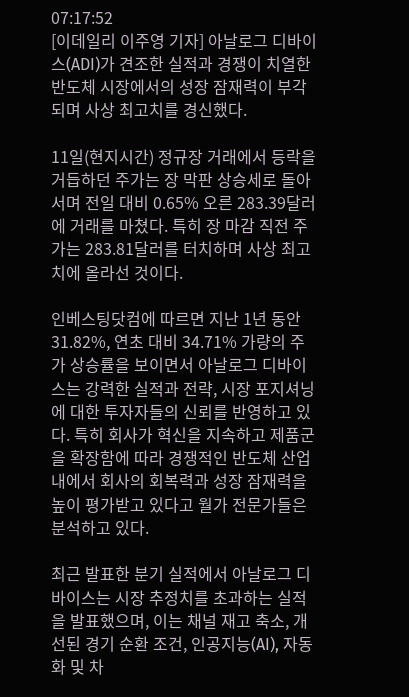07:17:52
[이데일리 이주영 기자] 아날로그 디바이스(ADI)가 견조한 실적과 경쟁이 치열한 반도체 시장에서의 성장 잠재력이 부각되며 사상 최고치를 경신했다.

11일(현지시간) 정규장 거래에서 등락을 거듭하던 주가는 장 막판 상승세로 돌아서며 전일 대비 0.65% 오른 283.39달러에 거래를 마쳤다. 특히 장 마감 직전 주가는 283.81달러를 터치하며 사상 최고치에 올라선 것이다.

인베스팅닷컴에 따르면 지난 1년 동안 31.82%, 연초 대비 34.71% 가량의 주가 상승률을 보이면서 아날로그 디바이스는 강력한 실적과 전략, 시장 포지셔닝에 대한 투자자들의 신뢰를 반영하고 있다. 특히 회사가 혁신을 지속하고 제품군을 확장함에 따라 경쟁적인 반도체 산업 내에서 회사의 회복력과 성장 잠재력을 높이 평가받고 있다고 월가 전문가들은 분석하고 있다.

최근 발표한 분기 실적에서 아날로그 디바이스는 시장 추정치를 초과하는 실적을 발표했으며, 이는 채널 재고 축소, 개선된 경기 순환 조건, 인공지능(AI), 자동화 및 차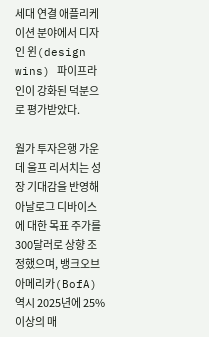세대 연결 애플리케이션 분야에서 디자인 윈(design wins) 파이프라인이 강화된 덕분으로 평가받았다.

월가 투자은행 가운데 울프 리서치는 성장 기대감을 반영해 아날로그 디바이스에 대한 목표 주가를 300달러로 상향 조정했으며, 뱅크오브아메리카(BofA) 역시 2025년에 25% 이상의 매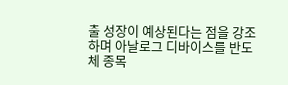출 성장이 예상된다는 점을 강조하며 아날로그 디바이스를 반도체 종목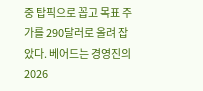중 탑픽으로 꼽고 목표 주가를 290달러로 올려 잡았다. 베어드는 경영진의 2026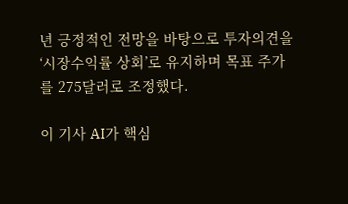년 긍정적인 전망을 바탕으로 투자의견을 ‘시장수익률 상회’로 유지하며 목표 주가를 275달러로 조정했다.

이 기사 AI가 핵심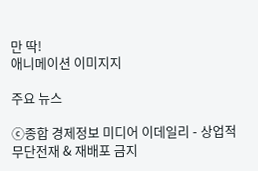만 딱!
애니메이션 이미지지

주요 뉴스

ⓒ종합 경제정보 미디어 이데일리 - 상업적 무단전재 & 재배포 금지